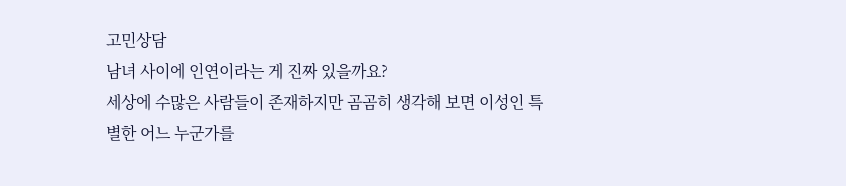고민상담
남녀 사이에 인연이라는 게 진짜 있을까요?
세상에 수많은 사람들이 존재하지만 곰곰히 생각해 보면 이성인 특별한 어느 누군가를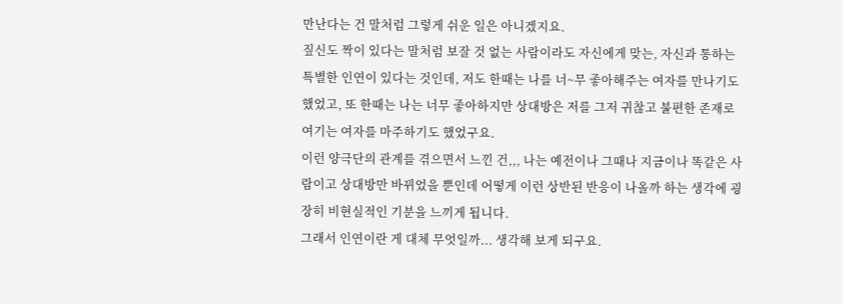만난다는 건 말처럼 그렇게 쉬운 일은 아니겠지요.
짚신도 짝이 있다는 말처럼 보잘 것 없는 사람이라도 자신에게 맞는, 자신과 통하는 특별한 인연이 있다는 것인데, 저도 한때는 나를 너~무 좋아해주는 여자를 만나기도 했었고, 또 한때는 나는 너무 좋아하지만 상대방은 저를 그저 귀찮고 불편한 존재로 여기는 여자를 마주하기도 했었구요.
이런 양극단의 관계를 겪으면서 느낀 건,,, 나는 예전이나 그때나 지금이나 똑같은 사람이고 상대방만 바뀌었을 뿐인데 어떻게 이런 상반된 반응이 나올까 하는 생각에 굉장히 비현실적인 기분을 느끼게 됩니다.
그래서 인연이란 게 대체 무엇일까... 생각해 보게 되구요.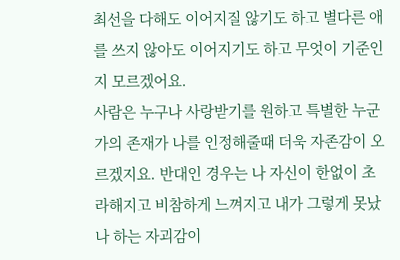최선을 다해도 이어지질 않기도 하고 별다른 애를 쓰지 않아도 이어지기도 하고 무엇이 기준인지 모르겠어요.
사람은 누구나 사랑받기를 원하고 특별한 누군가의 존재가 나를 인정해줄때 더욱 자존감이 오르겠지요. 반대인 경우는 나 자신이 한없이 초라해지고 비참하게 느껴지고 내가 그렇게 못났나 하는 자괴감이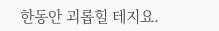한동안 괴롭힐 테지요.